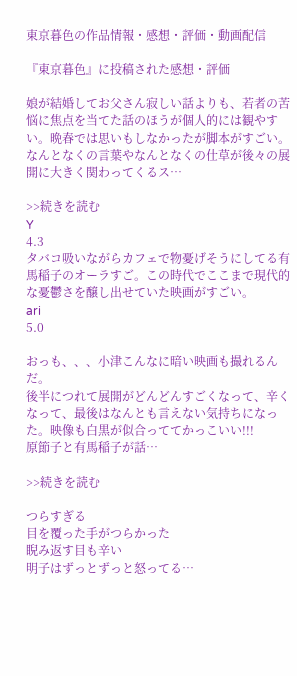東京暮色の作品情報・感想・評価・動画配信

『東京暮色』に投稿された感想・評価

娘が結婚してお父さん寂しい話よりも、若者の苦悩に焦点を当てた話のほうが個人的には観やすい。晩春では思いもしなかったが脚本がすごい。なんとなくの言葉やなんとなくの仕草が後々の展開に大きく関わってくるス…

>>続きを読む
Y
4.3
タバコ吸いながらカフェで物憂げそうにしてる有馬稲子のオーラすご。この時代でここまで現代的な憂鬱さを醸し出せていた映画がすごい。
ari
5.0

おっも、、、小津こんなに暗い映画も撮れるんだ。
後半につれて展開がどんどんすごくなって、辛くなって、最後はなんとも言えない気持ちになった。映像も白黒が似合っててかっこいい!!!
原節子と有馬稲子が話…

>>続きを読む

つらすぎる
目を覆った手がつらかった
睨み返す目も辛い
明子はずっとずっと怒ってる…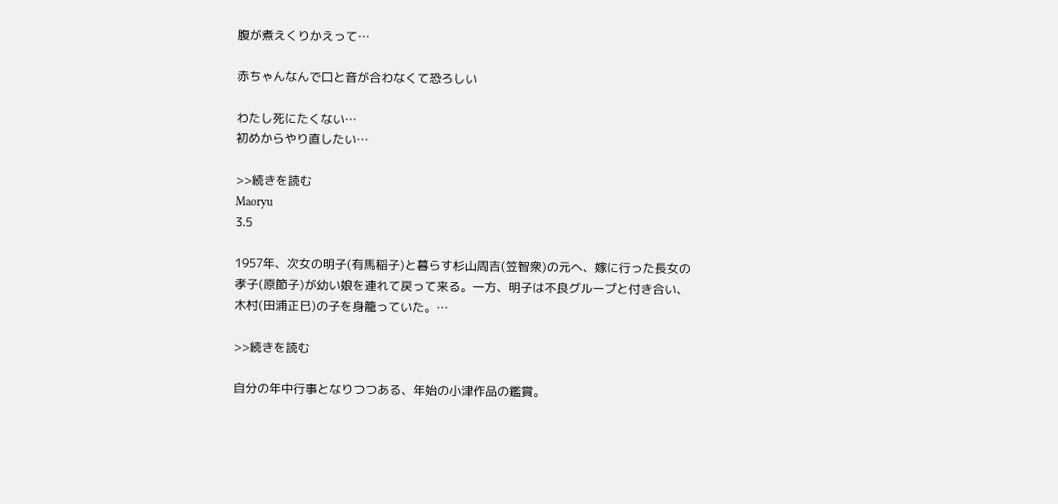腹が煮えくりかえって…

赤ちゃんなんで口と音が合わなくて恐ろしい

わたし死にたくない…
初めからやり直したい…

>>続きを読む
Maoryu
3.5

1957年、次女の明子(有馬稲子)と暮らす杉山周吉(笠智衆)の元へ、嫁に行った長女の孝子(原節子)が幼い娘を連れて戻って来る。一方、明子は不良グループと付き合い、木村(田浦正巳)の子を身籠っていた。…

>>続きを読む

自分の年中行事となりつつある、年始の小津作品の鑑賞。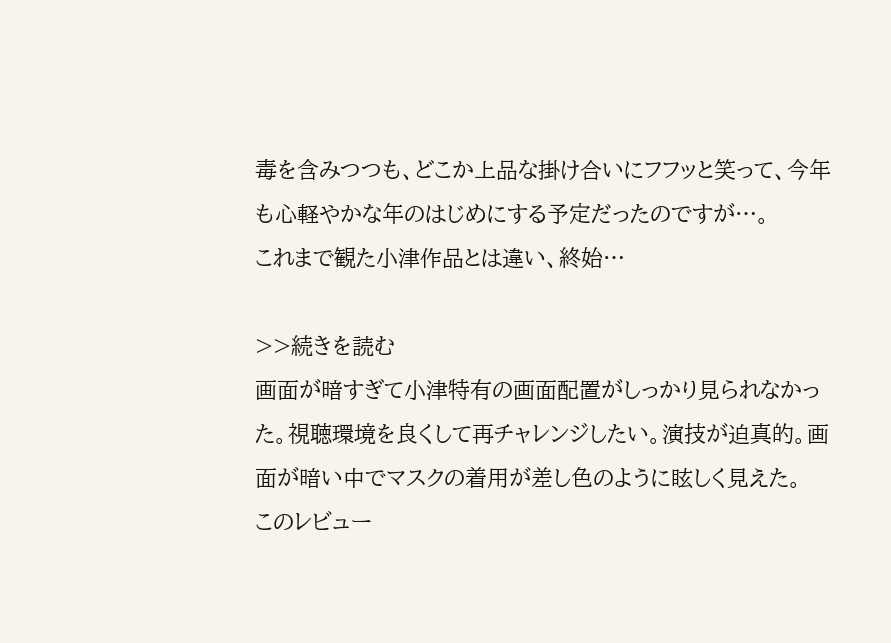毒を含みつつも、どこか上品な掛け合いにフフッと笑って、今年も心軽やかな年のはじめにする予定だったのですが…。
これまで観た小津作品とは違い、終始…

>>続きを読む
画面が暗すぎて小津特有の画面配置がしっかり見られなかった。視聴環境を良くして再チャレンジしたい。演技が迫真的。画面が暗い中でマスクの着用が差し色のように眩しく見えた。
このレビュー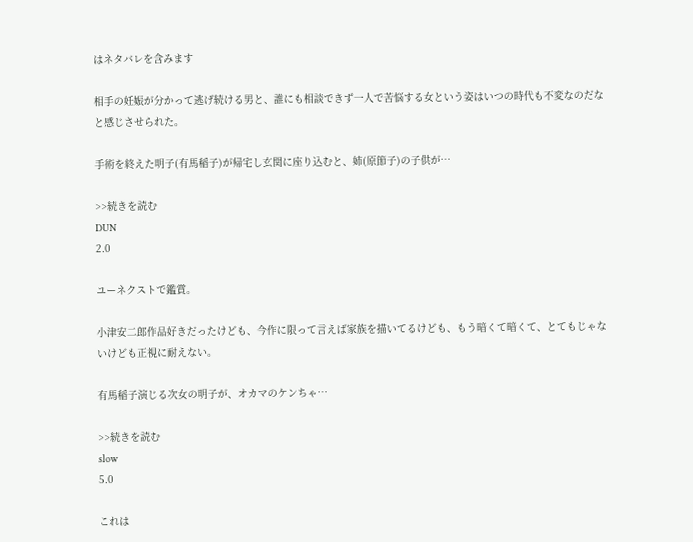はネタバレを含みます

相手の妊娠が分かって逃げ続ける男と、誰にも相談できず一人で苦悩する女という姿はいつの時代も不変なのだなと感じさせられた。

手術を終えた明子(有馬稲子)が帰宅し玄関に座り込むと、姉(原節子)の子供が…

>>続きを読む
DUN
2.0

ユーネクストで鑑賞。

小津安二郎作品好きだったけども、今作に限って言えば家族を描いてるけども、もう暗くて暗くて、とてもじゃないけども正視に耐えない。

有馬稲子演じる次女の明子が、オカマのケンちゃ…

>>続きを読む
slow
5.0

これは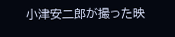小津安二郎が撮った映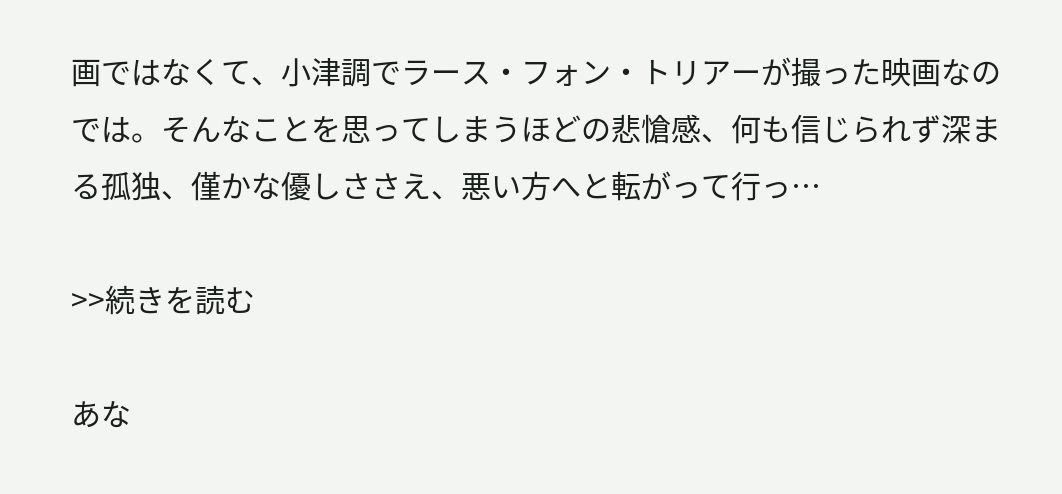画ではなくて、小津調でラース・フォン・トリアーが撮った映画なのでは。そんなことを思ってしまうほどの悲愴感、何も信じられず深まる孤独、僅かな優しささえ、悪い方へと転がって行っ…

>>続きを読む

あな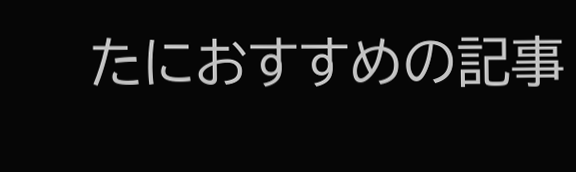たにおすすめの記事